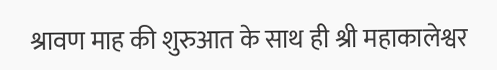श्रावण माह की शुरुआत के साथ ही श्री महाकालेश्वर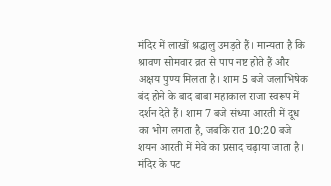मंदिर में लाखों श्रद्धालु उमड़ते हैं। मान्यता है कि श्रावण सोमवार व्रत से पाप नष्ट होते हैं और अक्षय पुण्य मिलता है। शाम 5 बजे जलाभिषेक बंद होने के बाद बाबा महाकाल राजा स्वरूप में दर्शन देते हैं। शाम 7 बजे संध्या आरती में दूध का भोग लगता है, जबकि रात 10:20 बजे शयन आरती में मेवे का प्रसाद चढ़ाया जाता है। मंदिर के पट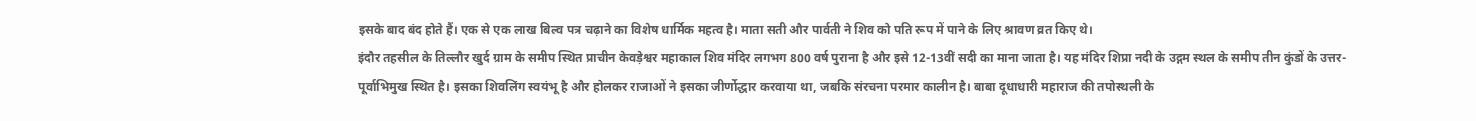इसके बाद बंद होते हैं। एक से एक लाख बिल्व पत्र चढ़ाने का विशेष धार्मिक महत्व है। माता सती और पार्वती ने शिव को पति रूप में पाने के लिए श्रावण व्रत किए थे।
इंदौर तहसील के तिल्लौर खुर्द ग्राम के समीप स्थित प्राचीन केवड़ेश्वर महाकाल शिव मंदिर लगभग 800 वर्ष पुराना है और इसे 12-13वीं सदी का माना जाता है। यह मंदिर शिप्रा नदी के उद्गम स्थल के समीप तीन कुंडों के उत्तर-पूर्वाभिमुख स्थित है। इसका शिवलिंग स्वयंभू है और होलकर राजाओं ने इसका जीर्णोद्धार करवाया था, जबकि संरचना परमार कालीन है। बाबा दूधाधारी महाराज की तपोस्थली के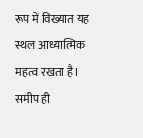रूप में विख्यात यह स्थल आध्यात्मिक महत्व रखता है। समीप ही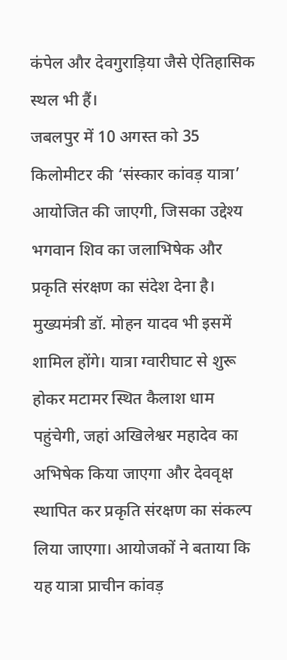कंपेल और देवगुराड़िया जैसे ऐतिहासिक स्थल भी हैं।
जबलपुर में 10 अगस्त को 35 किलोमीटर की ‘संस्कार कांवड़ यात्रा’ आयोजित की जाएगी, जिसका उद्देश्य भगवान शिव का जलाभिषेक और प्रकृति संरक्षण का संदेश देना है। मुख्यमंत्री डॉ. मोहन यादव भी इसमें शामिल होंगे। यात्रा ग्वारीघाट से शुरू होकर मटामर स्थित कैलाश धाम पहुंचेगी, जहां अखिलेश्वर महादेव का अभिषेक किया जाएगा और देववृक्ष स्थापित कर प्रकृति संरक्षण का संकल्प लिया जाएगा। आयोजकों ने बताया कि यह यात्रा प्राचीन कांवड़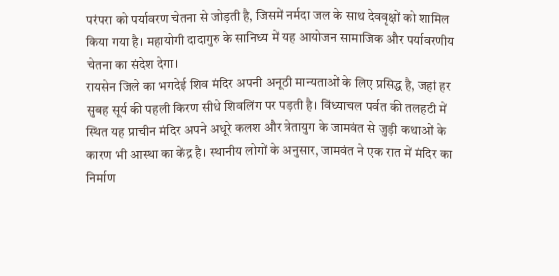परंपरा को पर्यावरण चेतना से जोड़ती है, जिसमें नर्मदा जल के साथ देववृक्षों को शामिल किया गया है। महायोगी दादागुरु के सानिध्य में यह आयोजन सामाजिक और पर्यावरणीय चेतना का संदेश देगा।
रायसेन जिले का भगदेई शिव मंदिर अपनी अनूठी मान्यताओं के लिए प्रसिद्ध है, जहां हर सुबह सूर्य की पहली किरण सीधे शिवलिंग पर पड़ती है। विंध्याचल पर्वत की तलहटी में स्थित यह प्राचीन मंदिर अपने अधूरे कलश और त्रेतायुग के जामवंत से जुड़ी कथाओं के कारण भी आस्था का केंद्र है। स्थानीय लोगों के अनुसार, जामवंत ने एक रात में मंदिर का निर्माण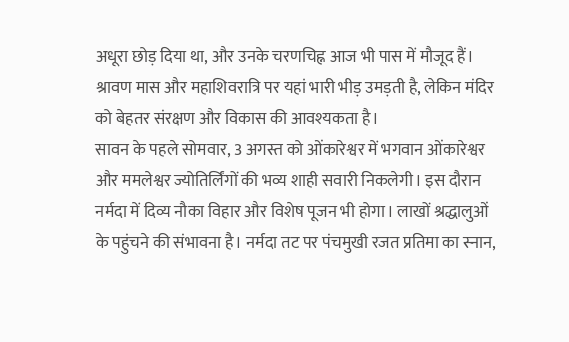अधूरा छोड़ दिया था, और उनके चरणचिह्न आज भी पास में मौजूद हैं। श्रावण मास और महाशिवरात्रि पर यहां भारी भीड़ उमड़ती है, लेकिन मंदिर को बेहतर संरक्षण और विकास की आवश्यकता है।
सावन के पहले सोमवार, 3 अगस्त को ओंकारेश्वर में भगवान ओंकारेश्वर और ममलेश्वर ज्योतिर्लिंगों की भव्य शाही सवारी निकलेगी। इस दौरान नर्मदा में दिव्य नौका विहार और विशेष पूजन भी होगा। लाखों श्रद्धालुओं के पहुंचने की संभावना है। नर्मदा तट पर पंचमुखी रजत प्रतिमा का स्नान,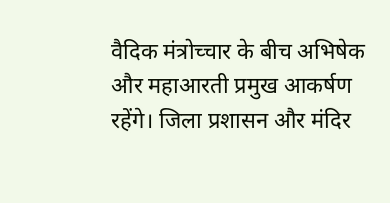वैदिक मंत्रोच्चार के बीच अभिषेक और महाआरती प्रमुख आकर्षण रहेंगे। जिला प्रशासन और मंदिर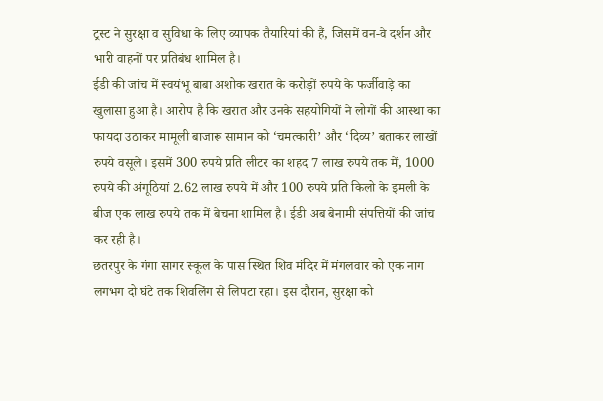ट्रस्ट ने सुरक्षा व सुविधा के लिए व्यापक तैयारियां की हैं, जिसमें वन-वे दर्शन और भारी वाहनों पर प्रतिबंध शामिल है।
ईडी की जांच में स्वयंभू बाबा अशोक खरात के करोड़ों रुपये के फर्जीवाड़े का खुलासा हुआ है। आरोप है कि खरात और उनके सहयोगियों ने लोगों की आस्था का फायदा उठाकर मामूली बाजारू सामान को ‘चमत्कारी’ और ‘दिव्य’ बताकर लाखों रुपये वसूले। इसमें 300 रुपये प्रति लीटर का शहद 7 लाख रुपये तक में, 1000 रुपये की अंगूठियां 2.62 लाख रुपये में और 100 रुपये प्रति किलो के इमली के बीज एक लाख रुपये तक में बेचना शामिल है। ईडी अब बेनामी संपत्तियों की जांच कर रही है।
छतरपुर के गंगा सागर स्कूल के पास स्थित शिव मंदिर में मंगलवार को एक नाग लगभग दो घंटे तक शिवलिंग से लिपटा रहा। इस दौरान, सुरक्षा को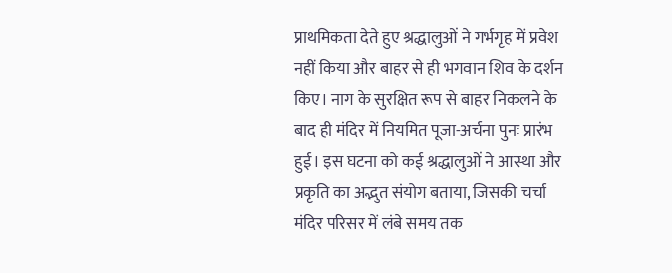प्राथमिकता देते हुए श्रद्धालुओं ने गर्भगृह में प्रवेश नहीं किया और बाहर से ही भगवान शिव के दर्शन किए। नाग के सुरक्षित रूप से बाहर निकलने के बाद ही मंदिर में नियमित पूजा-अर्चना पुनः प्रारंभ हुई। इस घटना को कई श्रद्धालुओं ने आस्था और प्रकृति का अद्भुत संयोग बताया, जिसकी चर्चा मंदिर परिसर में लंबे समय तक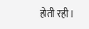होती रही।